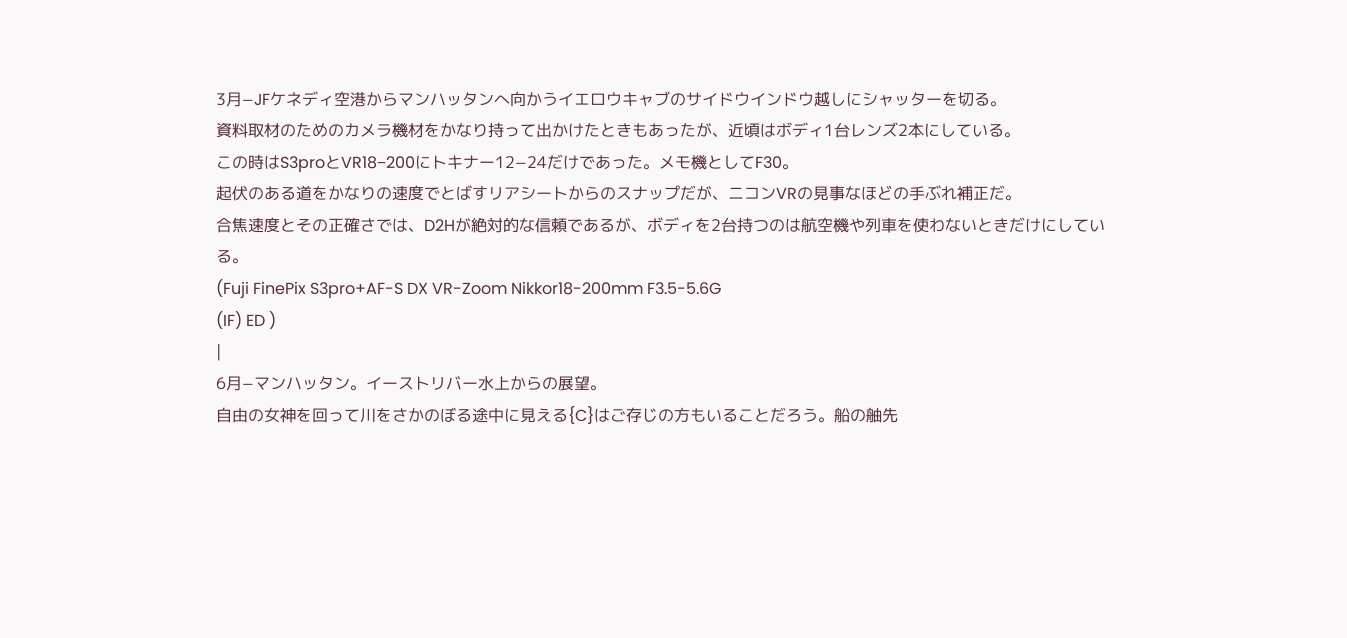3月−JFケネディ空港からマンハッタンへ向かうイエロウキャブのサイドウインドウ越しにシャッターを切る。
資料取材のためのカメラ機材をかなり持って出かけたときもあったが、近頃はボディ1台レンズ2本にしている。
この時はS3proとVR18−200にトキナー12−24だけであった。メモ機としてF30。
起伏のある道をかなりの速度でとばすリアシートからのスナップだが、ニコンVRの見事なほどの手ぶれ補正だ。
合焦速度とその正確さでは、D2Hが絶対的な信頼であるが、ボディを2台持つのは航空機や列車を使わないときだけにしている。
(Fuji FinePix S3pro+AF-S DX VR-Zoom Nikkor18-200mm F3.5-5.6G
(IF) ED )
|
6月−マンハッタン。イーストリバー水上からの展望。
自由の女神を回って川をさかのぼる途中に見える{C}はご存じの方もいることだろう。船の舳先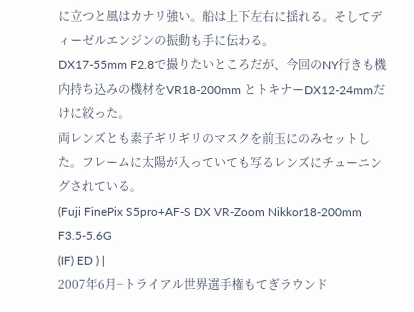に立つと風はカナリ強い。船は上下左右に揺れる。そしてディーゼルエンジンの振動も手に伝わる。
DX17-55mm F2.8で撮りたいところだが、今回のNY行きも機内持ち込みの機材をVR18-200mm とトキナーDX12-24mmだけに絞った。
両レンズとも素子ギリギリのマスクを前玉にのみセットした。フレームに太陽が入っていても写るレンズにチューニングされている。
(Fuji FinePix S5pro+AF-S DX VR-Zoom Nikkor18-200mm F3.5-5.6G
(IF) ED ) |
2007年6月−トライアル世界選手権もてぎラウンド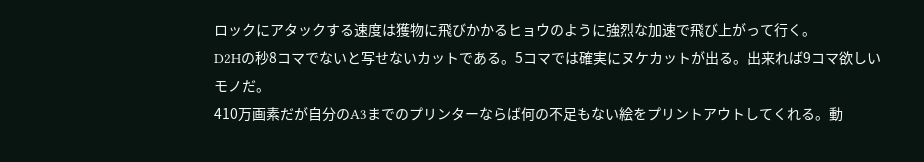ロックにアタックする速度は獲物に飛びかかるヒョウのように強烈な加速で飛び上がって行く。
D2Hの秒8コマでないと写せないカットである。5コマでは確実にヌケカットが出る。出来れば9コマ欲しいモノだ。
410万画素だが自分のA3までのプリンターならば何の不足もない絵をプリントアウトしてくれる。動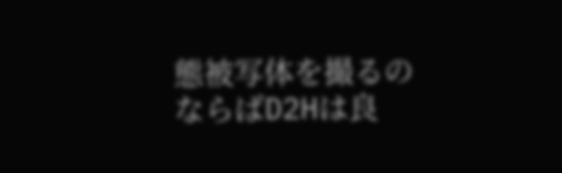態被写体を撮るのならばD2Hは良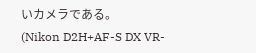いカメラである。
(Nikon D2H+AF-S DX VR-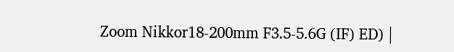Zoom Nikkor18-200mm F3.5-5.6G (IF) ED) |